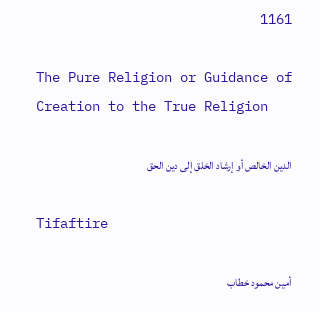1161

The Pure Religion or Guidance of Creation to the True Religion

الدين الخالص أو إرشاد الخلق إلى دين الحق

Tifaftire

أمين محمود خطاب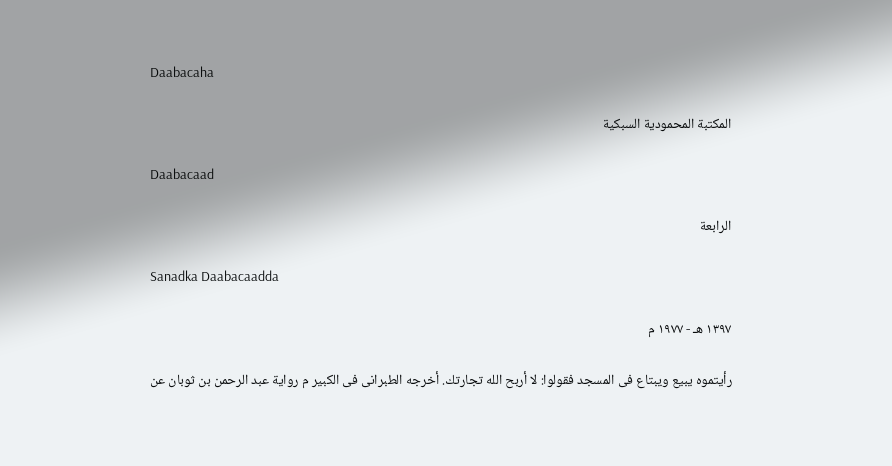Daabacaha

المكتبة المحمودية السبكية

Daabacaad

الرابعة

Sanadka Daabacaadda

١٣٩٧ هـ - ١٩٧٧ م

رأيتموه يبيع ويبتاع فى المسجد فقولوا: لا أربح الله تجارتك. أخرجه الطبرانى فى الكبير م رواية عبد الرحمن بن ثوبان عن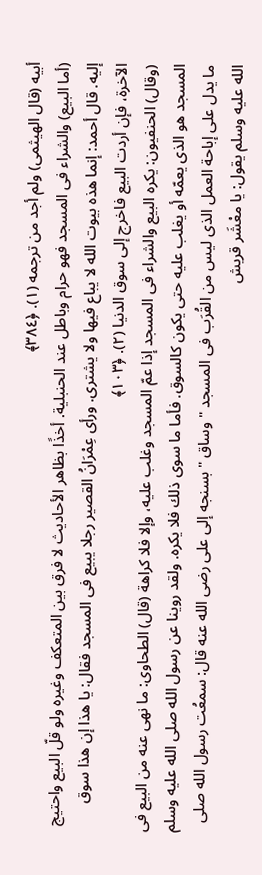أبيه (قال الهيثمى) ولم أجد من ترجمه (١). ﴿٣٨٤﴾
(أما البيع) والشراء فى المسجد فهو حرام وباطل عند الحنبلية. أخذًا بظاهر الأحاديث لا فرق بين المتعكف وغيره ولو قلّ البيع واحتيج إليه. قال أحمد: إنما هذه بيوت الله لا يباع فيها ولا يشترى. ورأى عِمْرَانُ القصير رجلا يبيع فى المسجد فقال: يا هذا إن هذا سوق الآخرة، فإن أردت البيع فاخرج إلى سوق الدنيا (٢). ﴿١٠٣﴾
(وقال) الحنفيون: يكره البيع والشراء فى المسجد إذا عمّ المسجد وغلب عليه، وإلا فلا كراهة (قال) الطحاوى: ما نهى عنه من البيع فى المسجد هو الذى يعمّه أو يغلب عليه حتى يكون كالسوق. فأما ما سوى ذلك فلا يكره. ولقد روينا عن رسول الله صلى الله عليه وسلم ما يدل على إباحة العمل الذى ليس من القُرَب فى المسجد " وساق " بسنجه إلى على رضى الله عنه قال: سمعُت رسول الله صلى الله عليه وسلم يقول: يا معْشَر قريش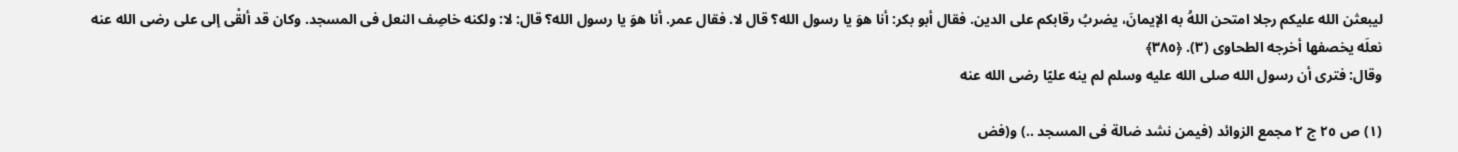ليبعثن الله عليكم رجلا امتحن اللهُ به الإيمانَ، يضربُ رقابكم على الدين. فقال أبو بكر: أنا هوَ يا رسول الله؟ قال لا. فقال عمر. أنا هوَ يا رسول الله؟ قال: لا: ولكنه خاصِف النعل فى المسجد. وكان قد ألقْى إلى على رضى الله عنه نعلَه يخصفها أخرجه الطحاوى (٣). ﴿٣٨٥﴾
وقال: فترى أن رسول الله صلى الله عليه وسلم لم ينه عليًا رضى الله عنه

(١) ص ٢٥ ج ٢ مجمع الزوائد (فيمن نشد ضالة فى المسجد ..) و(فض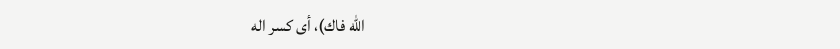الله فاك)، أى كسر اله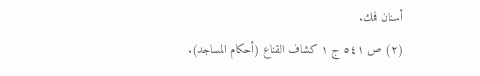أسنان فمك.
(٢) ص ٥٤١ ج ١ كشاف القناع (أحكام المساجد).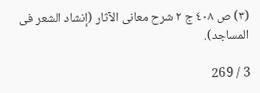(٣) ص ٤٠٨ ج ٢ شرح معانى الآثار (إنشاد الشعر فى المساجد).

3 / 269